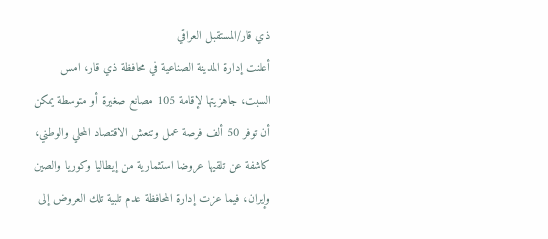ذي قار/المستقبل العراقي
أعلنت إدارة المدينة الصناعية في محافظة ذي قار، امس السبت، جاهزيتها لإقامة 105 مصانع صغيرة أو متوسطة يمكن أن توفر 50 ألف فرصة عمل وتنعش الاقتصاد المحلي والوطني، كاشفة عن تلقيها عروضا استثمارية من إيطاليا وكوريا والصين وإيران، فيما عزت إدارة المحافظة عدم تلبية تلك العروض إلى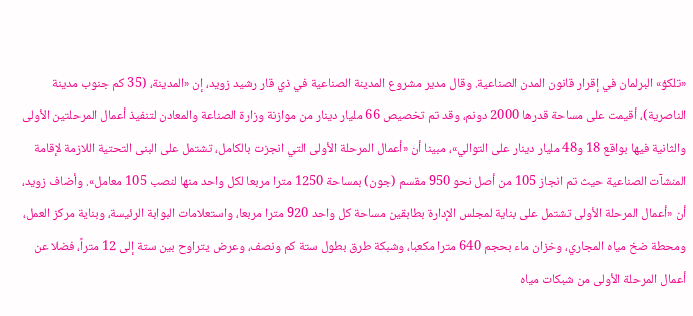«تلكؤ» البرلمان في إقرار قانون المدن الصناعية. وقال مدير مشروع المدينة الصناعية في ذي قار رشيد زويد، إن «المدينة، (35 كم جنوب مدينة الناصرية)، أقيمت على مساحة قدرها 2000 دونم، وقد تم تخصيص 66 مليار دينار من موازنة وزارة الصناعة والمعادن لتنفيذ أعمال المرحلتين الأولى والثانية فيها بواقع 18 و48 مليار دينار على التوالي»، مبينا أن «أعمال المرحلة الأولى التي انجزت بالكامل، تشتمل على البنى التحتية اللازمة لإقامة المنشآت الصناعية حيث تم انجاز 105 من أصل نحو 950 مقسم (جون) بمساحة 1250 مترا مربعا لكل واحد منها لنصب 105 معامل». وأضاف زويد، أن «أعمال المرحلة الأولى تشتمل على بناية لمجلس الإدارة بطابقين مساحة كل واحد 920 مترا مربعا، واستعلامات البوابة الرئيسة، وبناية مركز العمل، ومحطة ضخ مياه المجاري، وخزان ماء بحجم 640 مترا مكعبا، وشبكة طرق بطول ستة كم ونصف، وعرض يتراوح بين ستة إلى 12 متراً، فضلا عن أعمال المرحلة الأولى من شبكات مياه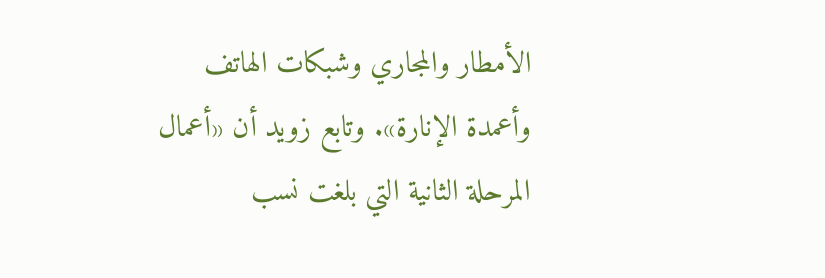الأمطار والمجاري وشبكات الهاتف وأعمدة الإنارة». وتابع زويد أن «أعمال المرحلة الثانية التي بلغت نسب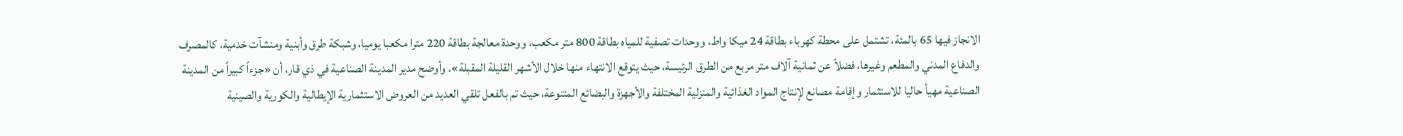الانجاز فيها 65 بالمئة، تشتمل على محطة كهرباء بطاقة 24 ميكا واط، ووحدات تصفية للمياه بطاقة 800 متر مكعب، ووحدة معالجة بطاقة 220 مترا مكعبا يوميا، وشبكة طرق وأبنية ومنشآت خدمية، كالمصرف والدفاع المدني والمطعم وغيرها، فضلاً عن ثمانية آلاف متر مربع من الطرق الرئيسة، حيث يتوقع الانتهاء منها خلال الأشهر القليلة المقبلة». وأوضح مدير المدينة الصناعية في ذي قار، أن «جزءاً كبيراً من المدينة الصناعية مهيأ حاليا للاستثمار وإقامة مصانع لإنتاج المواد الغذائية والمنزلية المختلفة والأجهزة والبضائع المتنوعة، حيث تم بالفعل تلقي العديد من العروض الاستثمارية الإيطالية والكورية والصينية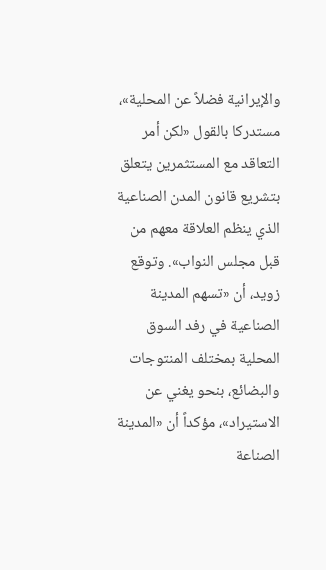والإيرانية فضلاً عن المحلية»، مستدركا بالقول «لكن أمر التعاقد مع المستثمرين يتعلق بتشريع قانون المدن الصناعية الذي ينظم العلاقة معهم من قبل مجلس النواب». وتوقع زويد، أن «تسهم المدينة الصناعية في رفد السوق المحلية بمختلف المنتوجات والبضائع، بنحو يغني عن الاستيراد»، مؤكداً أن «المدينة الصناعة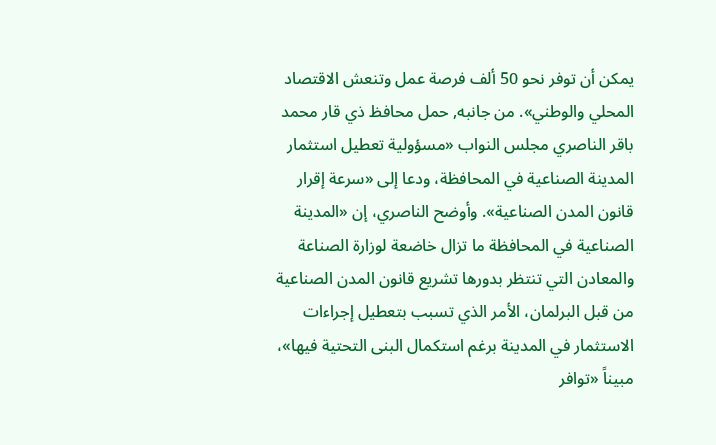يمكن أن توفر نحو 50 ألف فرصة عمل وتنعش الاقتصاد المحلي والوطني». من جانبه, حمل محافظ ذي قار محمد باقر الناصري مجلس النواب «مسؤولية تعطيل استثمار المدينة الصناعية في المحافظة، ودعا إلى «سرعة إقرار قانون المدن الصناعية». وأوضح الناصري، إن «المدينة الصناعية في المحافظة ما تزال خاضعة لوزارة الصناعة والمعادن التي تنتظر بدورها تشريع قانون المدن الصناعية من قبل البرلمان، الأمر الذي تسبب بتعطيل إجراءات الاستثمار في المدينة برغم استكمال البنى التحتية فيها»، مبيناً «توافر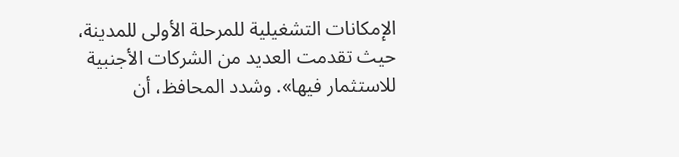الإمكانات التشغيلية للمرحلة الأولى للمدينة، حيث تقدمت العديد من الشركات الأجنبية للاستثمار فيها». وشدد المحافظ، أن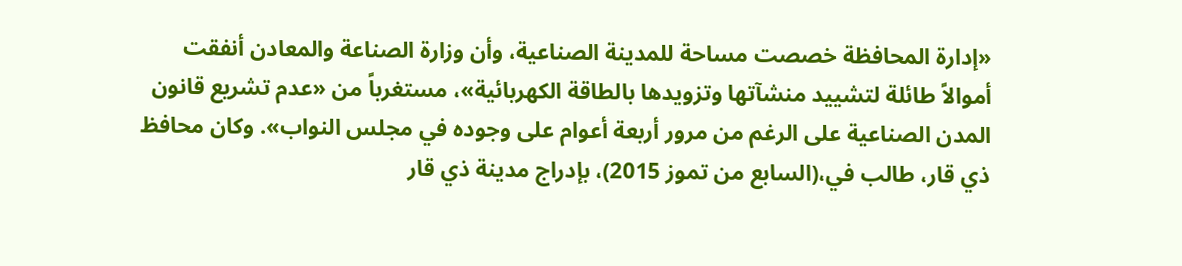«إدارة المحافظة خصصت مساحة للمدينة الصناعية، وأن وزارة الصناعة والمعادن أنفقت أموالاً طائلة لتشييد منشآتها وتزويدها بالطاقة الكهربائية»، مستغرباً من «عدم تشريع قانون المدن الصناعية على الرغم من مرور أربعة أعوام على وجوده في مجلس النواب». وكان محافظ ذي قار، طالب في،(السابع من تموز 2015)، بإدراج مدينة ذي قار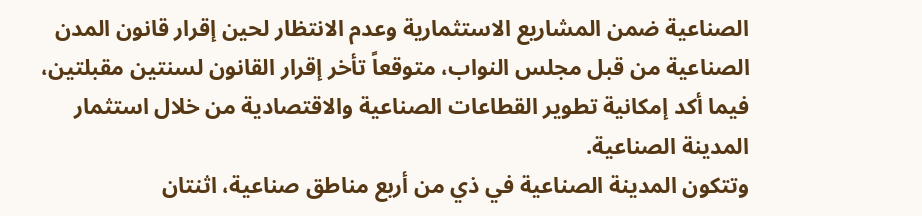الصناعية ضمن المشاريع الاستثمارية وعدم الانتظار لحين إقرار قانون المدن الصناعية من قبل مجلس النواب، متوقعاً تأخر إقرار القانون لسنتين مقبلتين، فيما أكد إمكانية تطوير القطاعات الصناعية والاقتصادية من خلال استثمار المدينة الصناعية.
وتتكون المدينة الصناعية في ذي من أربع مناطق صناعية، اثنتان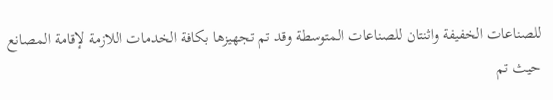للصناعات الخفيفة واثنتان للصناعات المتوسطة وقد تم تجهيزها بكافة الخدمات اللازمة لإقامة المصانع حيث تم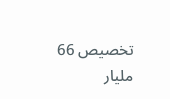تخصيص 66 مليار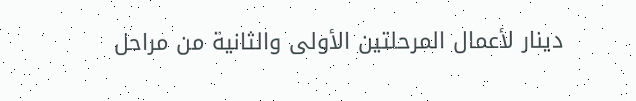دينار لأعمال المرحلتين الأولى والثانية من مراحل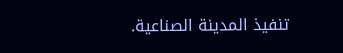تنفيذ المدينة الصناعية.